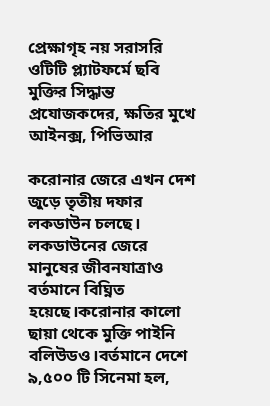প্রেক্ষাগৃহ নয় সরাসরি ওটিটি প্ল্যাটফর্মে ছবি মুক্তির সিদ্ধান্ত প্রযোজকদের, ক্ষতির মুখে আইনক্স, পিভিআর

করোনার জেরে এখন দেশ জুড়ে তৃতীয় দফার লকডাউন চলছে। লকডাউনের জেরে মানুষের জীবনযাত্রাও বর্তমানে বিঘ্নিত হয়েছে।করোনার কালো ছায়া থেকে মুক্তি পাইনি বলিউডও।বর্তমানে দেশে ৯,৫০০ টি সিনেমা হল,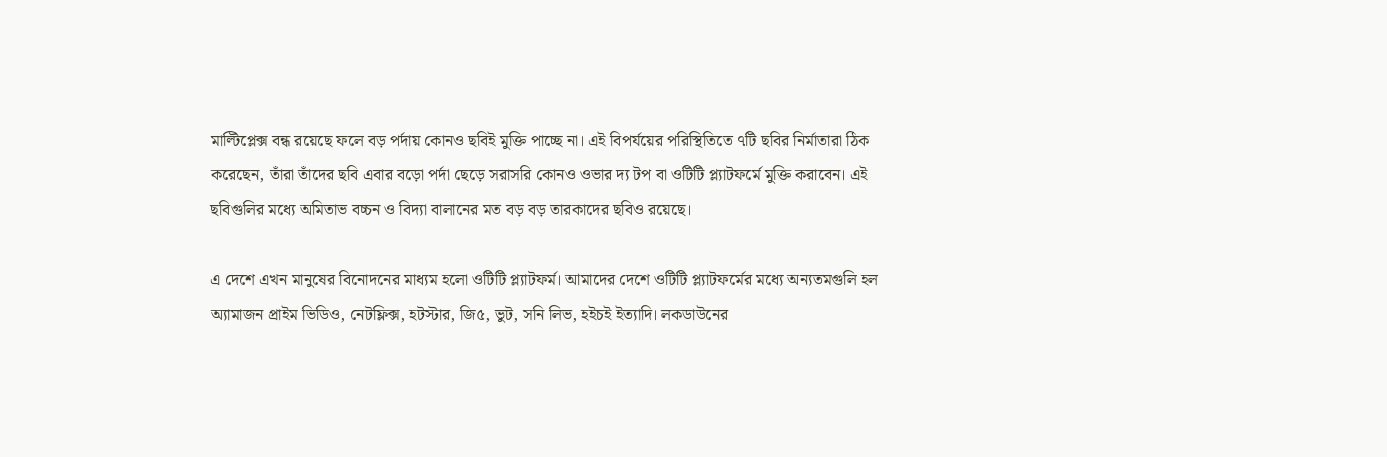মাল্টিপ্লেক্স বন্ধ রয়েছে ফলে বড় পর্দায় কোনও ছবিই মুক্তি পাচ্ছে না। এই বিপর্যয়ের পরিস্থিতিতে ৭টি ছবির নির্মাতারা ঠিক করেছেন, তাঁরা তাঁদের ছবি এবার বড়ো পর্দা ছেড়ে সরাসরি কোনও ওভার দ্য টপ বা ওটিটি প্ল্যাটফর্মে মুক্তি করাবেন। এই ছবিগুলির মধ্যে অমিতাভ বচ্চন ও বিদ্যা বালানের মত বড় বড় তারকাদের ছবিও রয়েছে।

এ দেশে এখন মানুষের বিনোদনের মাধ্যম হলো ওটিটি প্ল্যাটফর্ম। আমাদের দেশে ওটিটি প্ল্যাটফর্মের মধ্যে অন্যতমগুলি হল অ্যামাজন প্রাইম ভিডিও, নেটফ্লিক্স, হটস্টার, জি৫, ভুট, সনি লিভ, হইচই ইত্যাদি। লকডাউনের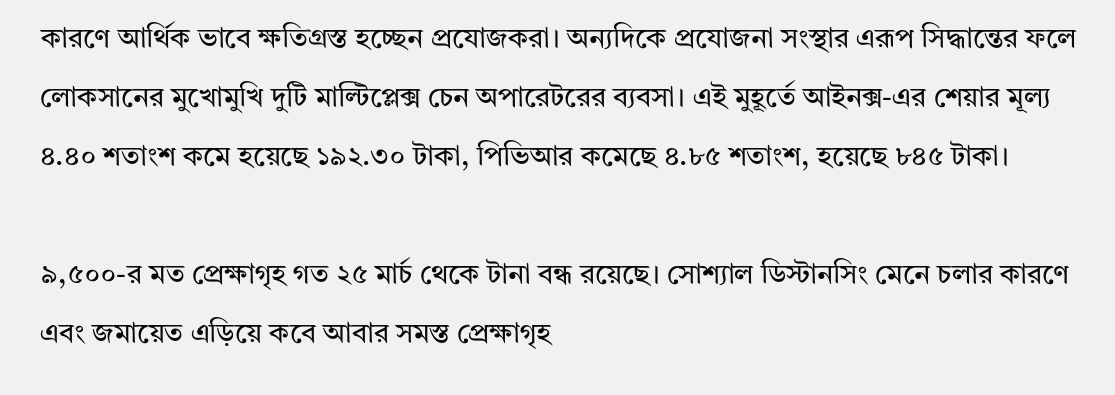কারণে আর্থিক ভাবে ক্ষতিগ্রস্ত হচ্ছেন প্রযোজকরা। অন্যদিকে প্রযোজনা সংস্থার এরূপ সিদ্ধান্তের ফলে লোকসানের মুখোমুখি দুটি মাল্টিপ্লেক্স চেন অপারেটরের ব্যবসা। এই মুহূর্তে আইনক্স-এর শেয়ার মূল্য ৪.৪০ শতাংশ কমে হয়েছে ১৯২.৩০ টাকা, পিভিআর কমেছে ৪.৮৫ শতাংশ, হয়েছে ৮৪৫ টাকা।

৯,৫০০-র মত প্রেক্ষাগৃহ গত ২৫ মার্চ থেকে টানা বন্ধ রয়েছে। সোশ্যাল ডিস্টানসিং মেনে চলার কারণে এবং জমায়েত এড়িয়ে কবে আবার সমস্ত প্রেক্ষাগৃহ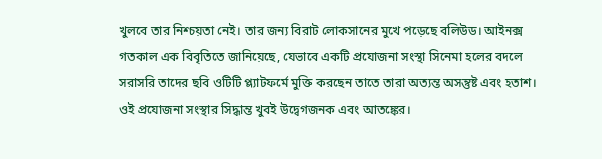খুলবে তার নিশ্চয়তা নেই। তার জন্য বিরাট লোকসানের মুখে পড়েছে বলিউড। আইনক্স গতকাল এক বিবৃতিতে জানিয়েছে, যেভাবে একটি প্রযোজনা সংস্থা সিনেমা হলের বদলে সরাসরি তাদের ছবি ওটিটি প্ল্যাটফর্মে মুক্তি করছেন তাতে তারা অত্যন্ত অসন্তুষ্ট এবং হতাশ। ওই প্রযোজনা সংস্থার সিদ্ধান্ত খুবই উদ্বেগজনক এবং আতঙ্কের।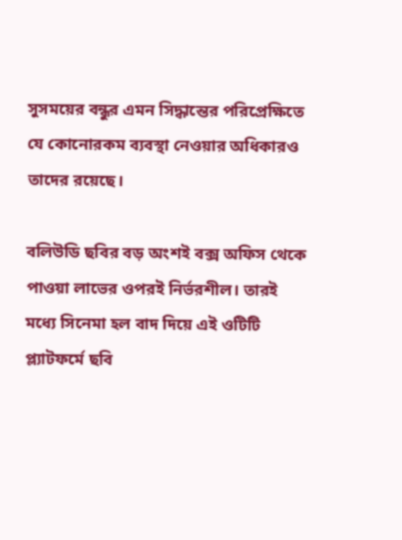সুসময়ের বন্ধুর এমন সিদ্ধান্তের পরিপ্রেক্ষিতে যে কোনোরকম ব্যবস্থা নেওয়ার অধিকারও তাদের রয়েছে।

বলিউডি ছবির বড় অংশই বক্স অফিস থেকে পাওয়া লাভের ওপরই নির্ভরশীল। তারই মধ্যে সিনেমা হল বাদ দিয়ে এই ওটিটি প্ল্যাটফর্মে ছবি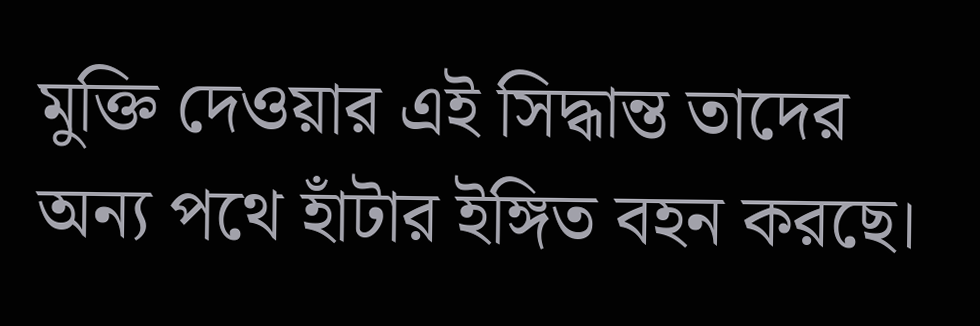মুক্তি দেওয়ার এই সিদ্ধান্ত তাদের অন্য পথে হাঁটার ইঙ্গিত বহন করছে।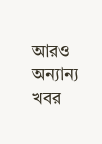আরও অন্যান্য খবর